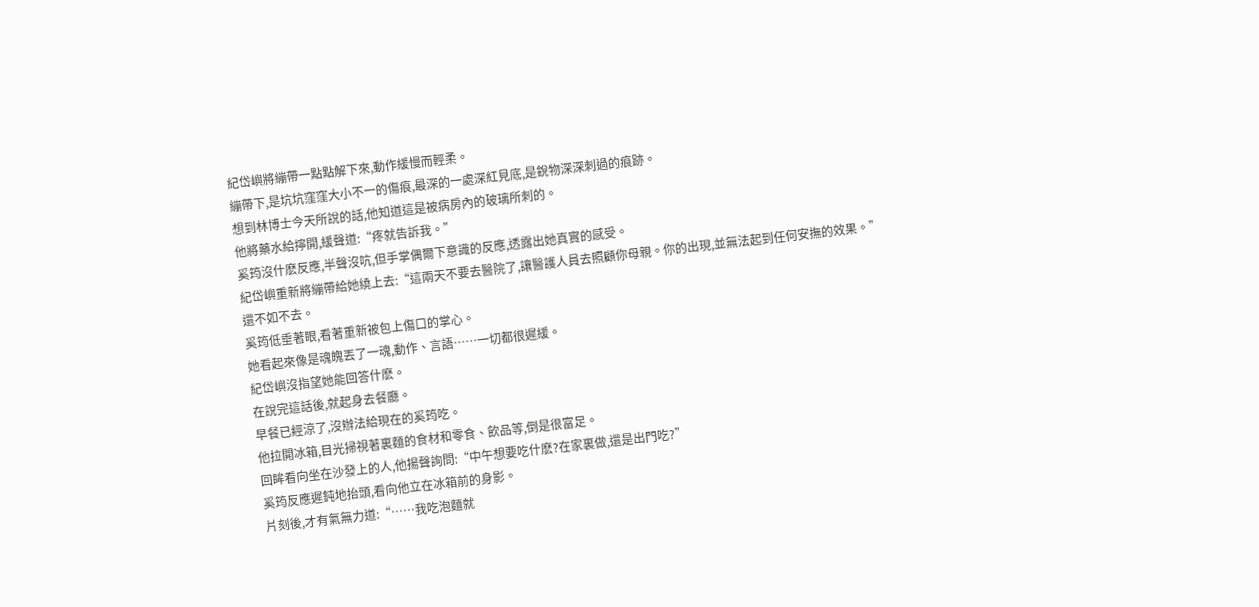紀岱嶼將繃帶一點點解下來,動作緩慢而輕柔。
繃帶下,是坑坑窪窪大小不一的傷痕,最深的一處深紅見底,是銳物深深刺過的痕跡。
想到林博士今天所說的話,他知道這是被病房內的玻璃所刺的。
他將藥水給擰開,緩聲道:“疼就告訴我。”
奚筠沒什麽反應,半聲沒吭,但手掌偶爾下意識的反應,透露出她真實的感受。
紀岱嶼重新將繃帶給她繞上去:“這兩天不要去醫院了,讓醫護人員去照顧你母親。你的出現,並無法起到任何安撫的效果。”
還不如不去。
奚筠低垂著眼,看著重新被包上傷口的掌心。
她看起來像是魂魄丟了一魂,動作、言語……一切都很遲緩。
紀岱嶼沒指望她能回答什麽。
在說完這話後,就起身去餐廳。
早餐已經涼了,沒辦法給現在的奚筠吃。
他拉開冰箱,目光掃視著裏麵的食材和零食、飲品等,倒是很富足。
回眸看向坐在沙發上的人,他揚聲詢問:“中午想要吃什麽?在家裏做,還是出門吃?”
奚筠反應遲鈍地抬頭,看向他立在冰箱前的身影。
片刻後,才有氣無力道:“……我吃泡麵就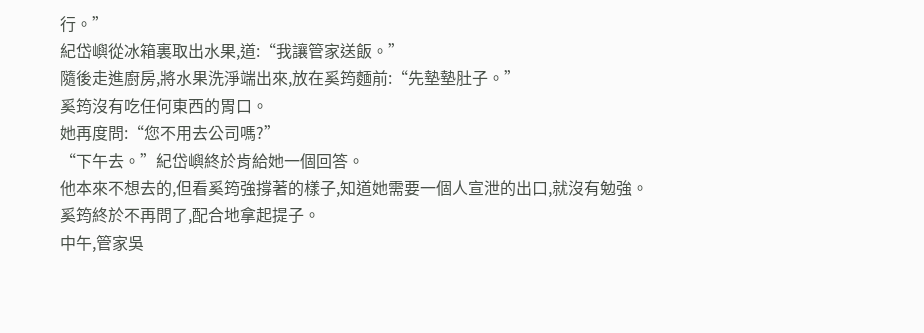行。”
紀岱嶼從冰箱裏取出水果,道:“我讓管家送飯。”
隨後走進廚房,將水果洗淨端出來,放在奚筠麵前:“先墊墊肚子。”
奚筠沒有吃任何東西的胃口。
她再度問:“您不用去公司嗎?”
“下午去。”紀岱嶼終於肯給她一個回答。
他本來不想去的,但看奚筠強撐著的樣子,知道她需要一個人宣泄的出口,就沒有勉強。
奚筠終於不再問了,配合地拿起提子。
中午,管家吳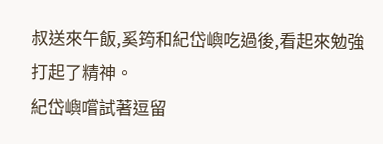叔送來午飯,奚筠和紀岱嶼吃過後,看起來勉強打起了精神。
紀岱嶼嚐試著逗留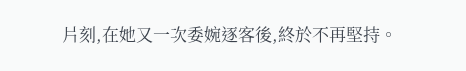片刻,在她又一次委婉逐客後,終於不再堅持。